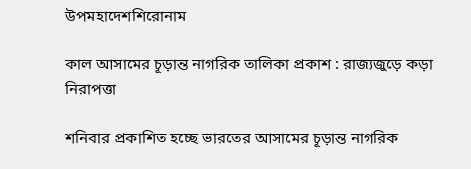উপমহাদেশশিরোনাম

কাল আসামের চূড়ান্ত নাগরিক তালিকা প্রকাশ : রাজ্যজুড়ে কড়া নিরাপত্তা

শনিবার প্রকাশিত হচ্ছে ভারতের আসামের চূড়ান্ত নাগরিক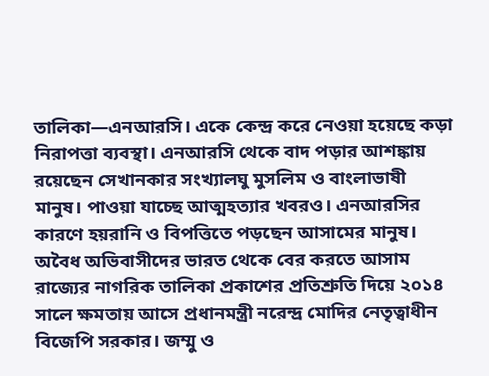তালিকা—এনআরসি। একে কেন্দ্র করে নেওয়া হয়েছে কড়া নিরাপত্তা ব্যবস্থা। এনআরসি থেকে বাদ পড়ার আশঙ্কায় রয়েছেন সেখানকার সংখ্যালঘু মুসলিম ও বাংলাভাষী মানুষ। পাওয়া যাচ্ছে আত্মহত্যার খবরও। এনআরসির কারণে হয়রানি ও বিপত্তিতে পড়ছেন আসামের মানুষ।
অবৈধ অভিবাসীদের ভারত থেকে বের করতে আসাম রাজ্যের নাগরিক তালিকা প্রকাশের প্রতিশ্রুতি দিয়ে ২০১৪ সালে ক্ষমতায় আসে প্রধানমন্ত্রী নরেন্দ্র মোদির নেতৃত্বাধীন বিজেপি সরকার। জম্মু ও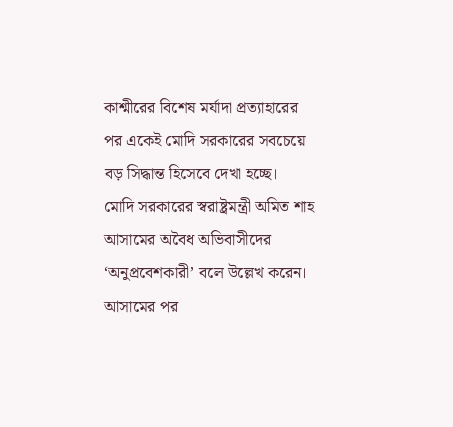কাশ্মীরের বিশেষ মর্যাদা প্রত্যাহারের পর একেই মোদি সরকারের সবচেয়ে বড় সিদ্ধান্ত হিসেবে দেখা হচ্ছে।
মোদি সরকারের স্বরাষ্ট্রমন্ত্রী অমিত শাহ আসামের অবৈধ অভিবাসীদের ‘অনুপ্রবেশকারী’ বলে উল্লেখ করেন। আসামের পর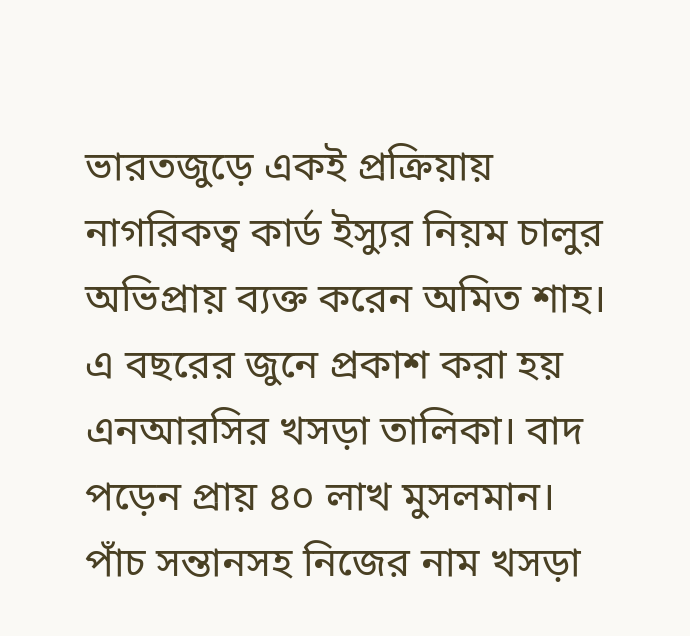ভারতজুড়ে একই প্রক্রিয়ায় নাগরিকত্ব কার্ড ইস্যুর নিয়ম চালুর অভিপ্রায় ব্যক্ত করেন অমিত শাহ। এ বছরের জুনে প্রকাশ করা হয় এনআরসির খসড়া তালিকা। বাদ পড়েন প্রায় ৪০ লাখ মুসলমান।
পাঁচ সন্তানসহ নিজের নাম খসড়া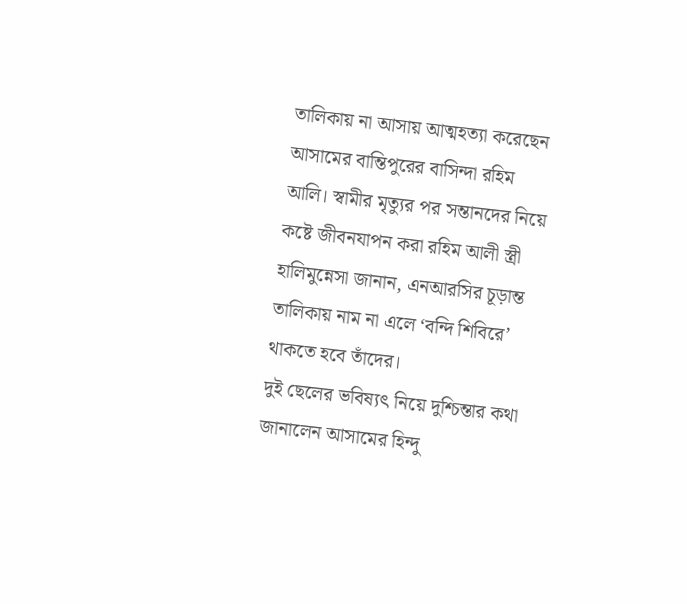তালিকায় না আসায় আত্মহত্যা করেছেন আসামের বান্তিপুরের বাসিন্দা রহিম আলি। স্বামীর মৃত্যুর পর সন্তানদের নিয়ে কষ্টে জীবনযাপন করা রহিম আলী স্ত্রী হালিমুন্নেসা জানান, এনআরসির চূড়ান্ত তালিকায় নাম না এলে ‘বন্দি শিবিরে’ থাকতে হবে তাঁদের।
দুই ছেলের ভবিষ্যৎ নিয়ে দুশ্চিন্তার কথা জানালেন আসামের হিন্দু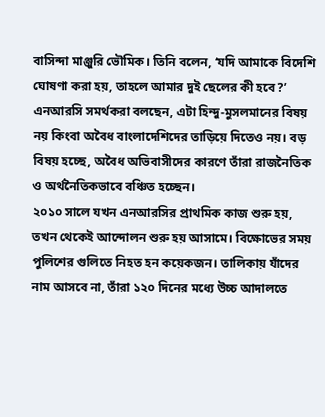বাসিন্দা মাঞ্জুরি ভৌমিক। তিনি বলেন, ‘যদি আমাকে বিদেশি ঘোষণা করা হয়, তাহলে আমার দুই ছেলের কী হবে?’
এনআরসি সমর্থকরা বলছেন, এটা হিন্দু-মুসলমানের বিষয় নয় কিংবা অবৈধ বাংলাদেশিদের তাড়িয়ে দিতেও নয়। বড় বিষয় হচ্ছে, অবৈধ অভিবাসীদের কারণে তাঁরা রাজনৈতিক ও অর্থনৈতিকভাবে বঞ্চিত হচ্ছেন।
২০১০ সালে যখন এনআরসির প্রাথমিক কাজ শুরু হয়, তখন থেকেই আন্দোলন শুরু হয় আসামে। বিক্ষোভের সময় পুলিশের গুলিতে নিহত হন কয়েকজন। তালিকায় যাঁদের নাম আসবে না, তাঁরা ১২০ দিনের মধ্যে উচ্চ আদালতে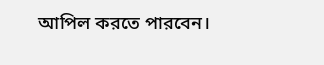আপিল করতে পারবেন।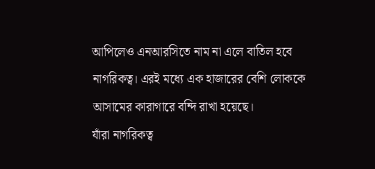আপিলেও এনআরসিতে নাম না এলে বাতিল হবে নাগরিকত্ব। এরই মধ্যে এক হাজারের বেশি লোককে আসামের কারাগারে বন্দি রাখা হয়েছে।
যাঁরা নাগরিকত্ব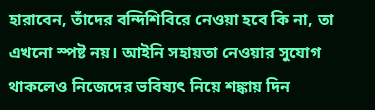হারাবেন, তাঁদের বন্দিশিবিরে নেওয়া হবে কি না, তা এখনো স্পষ্ট নয়। আইনি সহায়তা নেওয়ার সুযোগ থাকলেও নিজেদের ভবিষ্যৎ নিয়ে শঙ্কায় দিন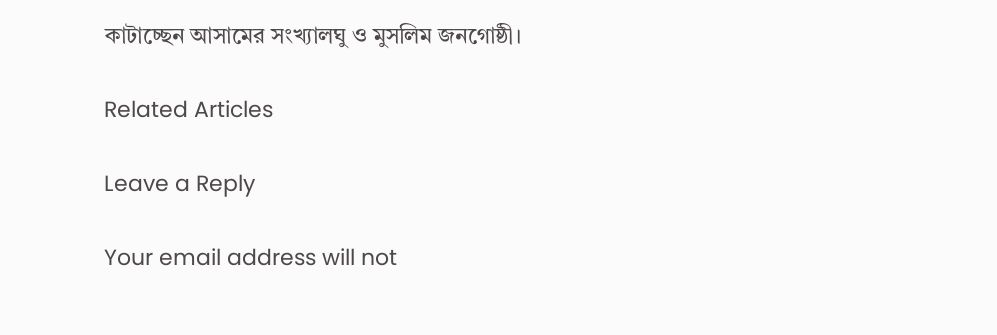কাটাচ্ছেন আসামের সংখ্যালঘু ও মুসলিম জনগোষ্ঠী।

Related Articles

Leave a Reply

Your email address will not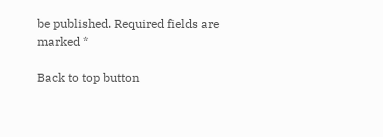be published. Required fields are marked *

Back to top button